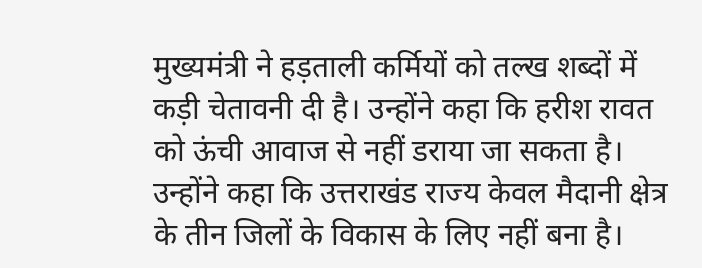मुख्यमंत्री ने हड़ताली कर्मियों को तल्ख शब्दों में कड़ी चेतावनी दी है। उन्होंने कहा कि हरीश रावत को ऊंची आवाज से नहीं डराया जा सकता है।
उन्होंने कहा कि उत्तराखंड राज्य केवल मैदानी क्षेत्र के तीन जिलों के विकास के लिए नहीं बना है।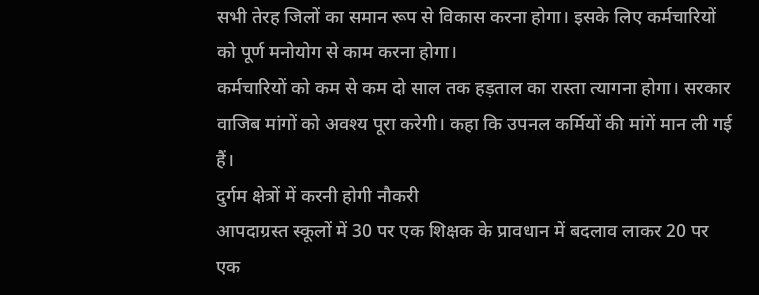सभी तेरह जिलों का समान रूप से विकास करना होगा। इसके लिए कर्मचारियों को पूर्ण मनोयोग से काम करना होगा।
कर्मचारियों को कम से कम दो साल तक हड़ताल का रास्ता त्यागना होगा। सरकार वाजिब मांगों को अवश्य पूरा करेगी। कहा कि उपनल कर्मियों की मांगें मान ली गई हैं।
दुर्गम क्षेत्रों में करनी होगी नौकरी
आपदाग्रस्त स्कूलों में 30 पर एक शिक्षक के प्रावधान में बदलाव लाकर 20 पर एक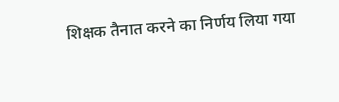शिक्षक तैनात करने का निर्णय लिया गया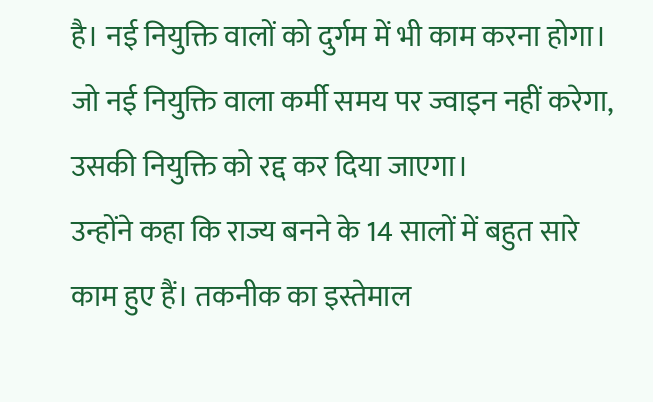है। नई नियुक्ति वालों को दुर्गम में भी काम करना होगा। जो नई नियुक्ति वाला कर्मी समय पर ज्वाइन नहीं करेगा, उसकी नियुक्ति को रद्द कर दिया जाएगा।
उन्होंने कहा कि राज्य बनने के 14 सालों में बहुत सारे काम हुए हैं। तकनीक का इस्तेमाल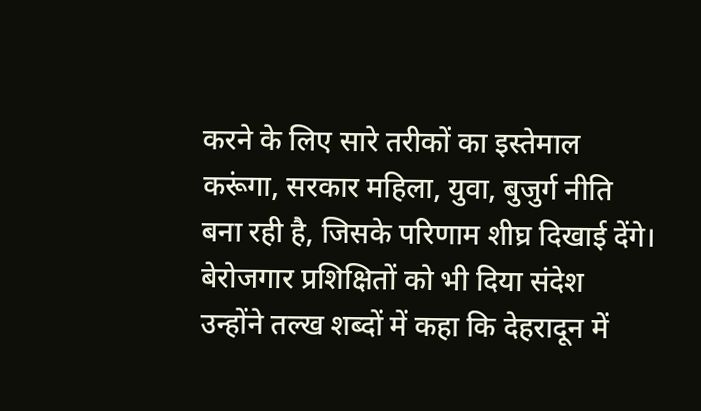करने के लिए सारे तरीकों का इस्तेमाल करूंगा, सरकार महिला, युवा, बुजुर्ग नीति बना रही है, जिसके परिणाम शीघ्र दिखाई देंगे।
बेरोजगार प्रशिक्षितों को भी दिया संदेश
उन्होंने तल्ख शब्दों में कहा कि देहरादून में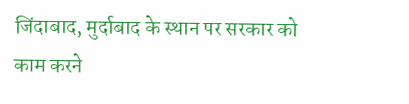जिंदाबाद, मुर्दाबाद के स्थान पर सरकार को काम करने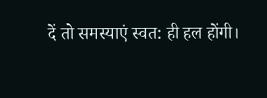दें तो समस्याएं स्वत: ही हल होंगी।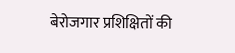बेरोजगार प्रशिक्षितों की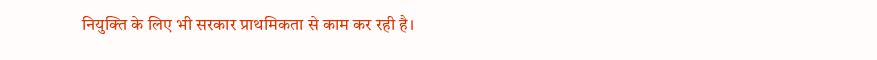नियुक्ति के लिए भी सरकार प्राथमिकता से काम कर रही है।